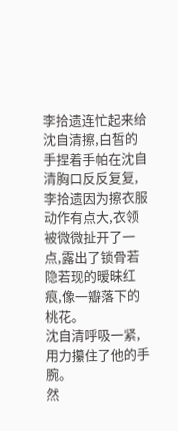李拾遗连忙起来给沈自清擦,白皙的手捏着手帕在沈自清胸口反反复复,李拾遗因为擦衣服动作有点大,衣领被微微扯开了一点,露出了锁骨若隐若现的暧昧红痕,像一瓣落下的桃花。
沈自清呼吸一紧,用力攥住了他的手腕。
然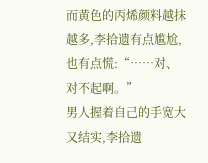而黄色的丙烯颜料越抹越多,李拾遗有点尴尬,也有点慌:“……对、对不起啊。”
男人握着自己的手宽大又结实,李拾遗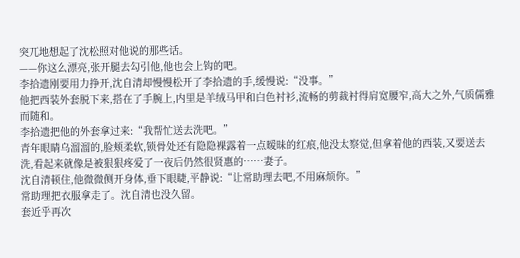突兀地想起了沈松照对他说的那些话。
——你这么漂亮,张开腿去勾引他,他也会上钩的吧。
李拾遗刚要用力挣开,沈自清却慢慢松开了李拾遗的手,缓慢说:“没事。”
他把西装外套脱下来,搭在了手腕上,内里是羊绒马甲和白色衬衫,流畅的剪裁衬得肩宽腰窄,高大之外,气质儒雅而随和。
李拾遗把他的外套拿过来:“我帮忙送去洗吧。”
青年眼睛乌溜溜的,脸颊柔软,锁骨处还有隐隐裸露着一点暧昧的红痕,他没太察觉,但拿着他的西装,又要送去洗,看起来就像是被狠狠疼爱了一夜后仍然很贤惠的……妻子。
沈自清顿住,他微微侧开身体,垂下眼睫,平静说:“让常助理去吧,不用麻烦你。”
常助理把衣服拿走了。沈自清也没久留。
套近乎再次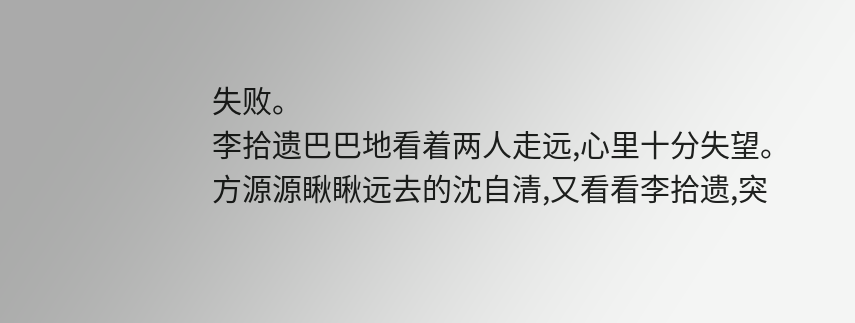失败。
李拾遗巴巴地看着两人走远,心里十分失望。
方源源瞅瞅远去的沈自清,又看看李拾遗,突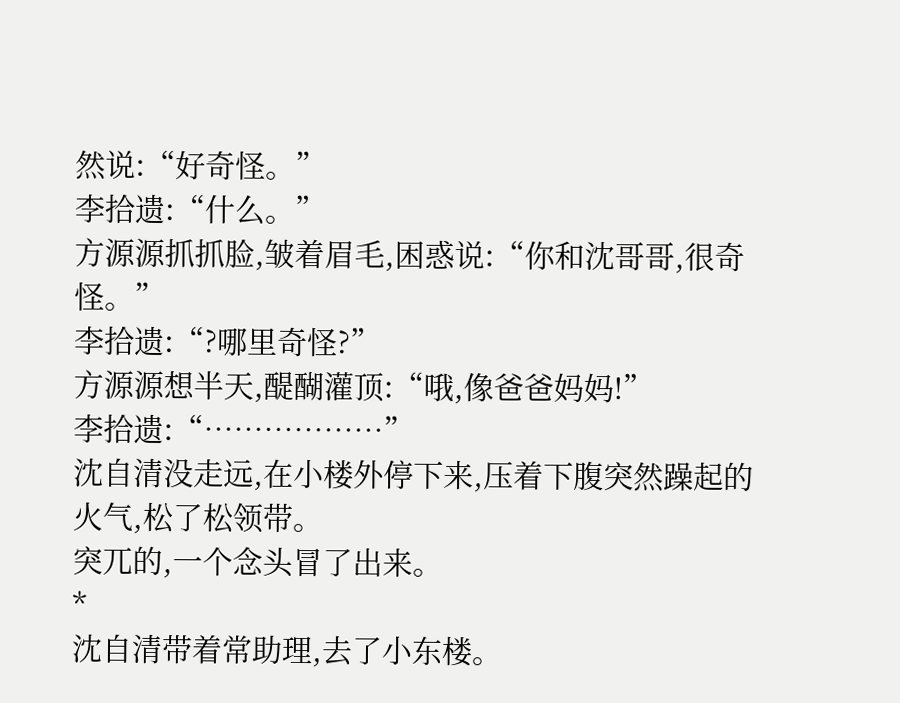然说:“好奇怪。”
李拾遗:“什么。”
方源源抓抓脸,皱着眉毛,困惑说:“你和沈哥哥,很奇怪。”
李拾遗:“?哪里奇怪?”
方源源想半天,醍醐灌顶:“哦,像爸爸妈妈!”
李拾遗:“………………”
沈自清没走远,在小楼外停下来,压着下腹突然躁起的火气,松了松领带。
突兀的,一个念头冒了出来。
*
沈自清带着常助理,去了小东楼。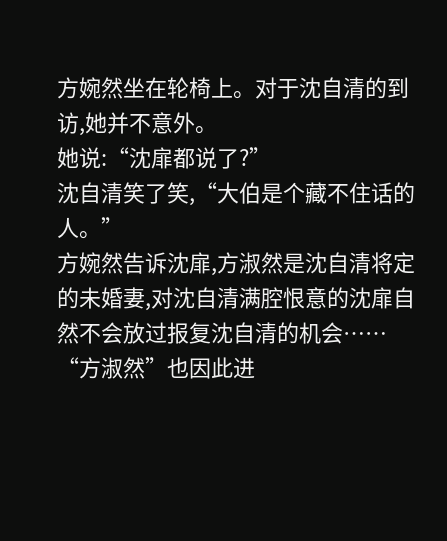方婉然坐在轮椅上。对于沈自清的到访,她并不意外。
她说:“沈扉都说了?”
沈自清笑了笑,“大伯是个藏不住话的人。”
方婉然告诉沈扉,方淑然是沈自清将定的未婚妻,对沈自清满腔恨意的沈扉自然不会放过报复沈自清的机会……
“方淑然”也因此进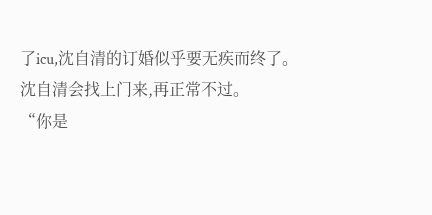了icu,沈自清的订婚似乎要无疾而终了。
沈自清会找上门来,再正常不过。
“你是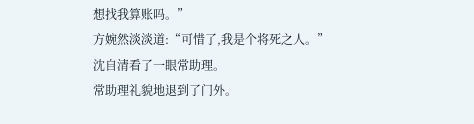想找我算账吗。”
方婉然淡淡道:“可惜了,我是个将死之人。”
沈自清看了一眼常助理。
常助理礼貌地退到了门外。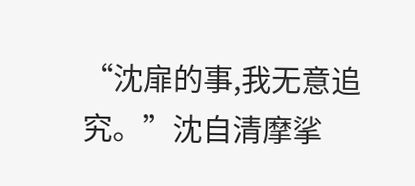“沈扉的事,我无意追究。”沈自清摩挲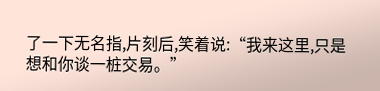了一下无名指,片刻后,笑着说:“我来这里,只是想和你谈一桩交易。”